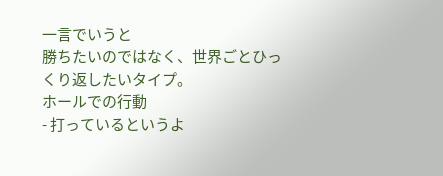一言でいうと
勝ちたいのではなく、世界ごとひっくり返したいタイプ。
ホールでの行動
- 打っているというよ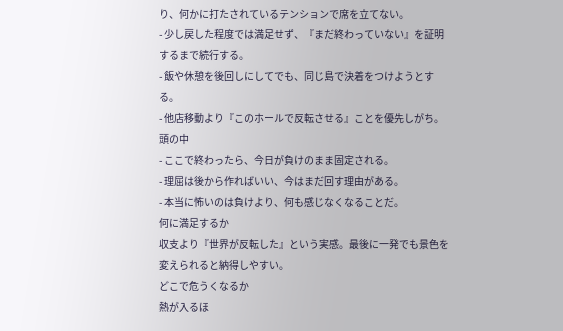り、何かに打たされているテンションで席を立てない。
- 少し戻した程度では満足せず、『まだ終わっていない』を証明するまで続行する。
- 飯や休憩を後回しにしてでも、同じ島で決着をつけようとする。
- 他店移動より『このホールで反転させる』ことを優先しがち。
頭の中
- ここで終わったら、今日が負けのまま固定される。
- 理屈は後から作ればいい、今はまだ回す理由がある。
- 本当に怖いのは負けより、何も感じなくなることだ。
何に満足するか
収支より『世界が反転した』という実感。最後に一発でも景色を変えられると納得しやすい。
どこで危うくなるか
熱が入るほ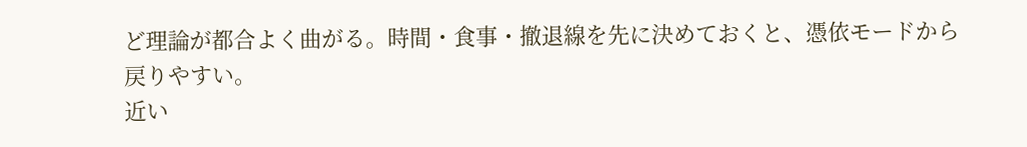ど理論が都合よく曲がる。時間・食事・撤退線を先に決めておくと、憑依モードから戻りやすい。
近い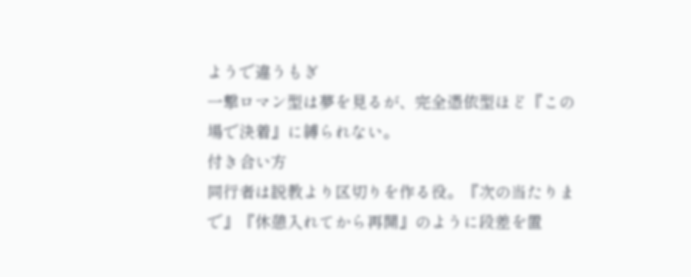ようで違うもぎ
一撃ロマン型は夢を見るが、完全憑依型ほど『この場で決着』に縛られない。
付き合い方
同行者は説教より区切りを作る役。『次の当たりまで』『休憩入れてから再開』のように段差を置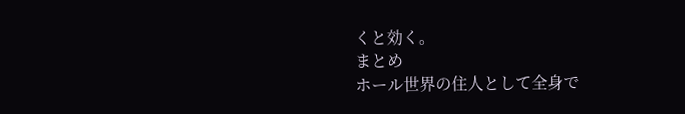くと効く。
まとめ
ホール世界の住人として全身で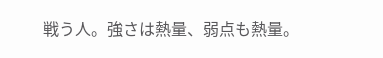戦う人。強さは熱量、弱点も熱量。